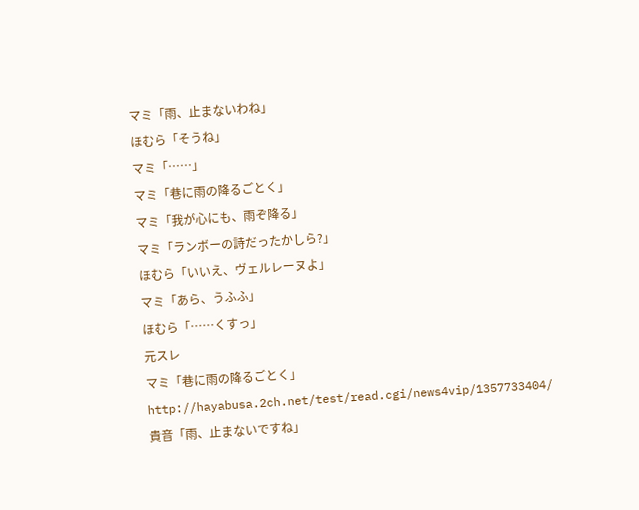マミ「雨、止まないわね」
ほむら「そうね」
マミ「……」
マミ「巷に雨の降るごとく」
マミ「我が心にも、雨ぞ降る」
マミ「ランボーの詩だったかしら?」
ほむら「いいえ、ヴェルレーヌよ」
マミ「あら、うふふ」
ほむら「……くすっ」
元スレ
マミ「巷に雨の降るごとく」
http://hayabusa.2ch.net/test/read.cgi/news4vip/1357733404/
貴音「雨、止まないですね」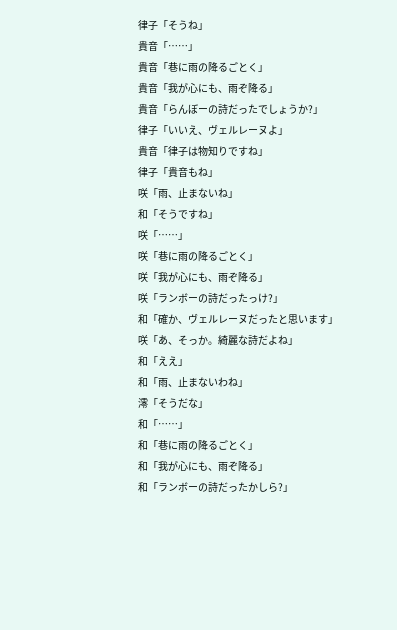律子「そうね」
貴音「……」
貴音「巷に雨の降るごとく」
貴音「我が心にも、雨ぞ降る」
貴音「らんぼーの詩だったでしょうか?」
律子「いいえ、ヴェルレーヌよ」
貴音「律子は物知りですね」
律子「貴音もね」
咲「雨、止まないね」
和「そうですね」
咲「……」
咲「巷に雨の降るごとく」
咲「我が心にも、雨ぞ降る」
咲「ランボーの詩だったっけ?」
和「確か、ヴェルレーヌだったと思います」
咲「あ、そっか。綺麗な詩だよね」
和「ええ」
和「雨、止まないわね」
澪「そうだな」
和「……」
和「巷に雨の降るごとく」
和「我が心にも、雨ぞ降る」
和「ランボーの詩だったかしら?」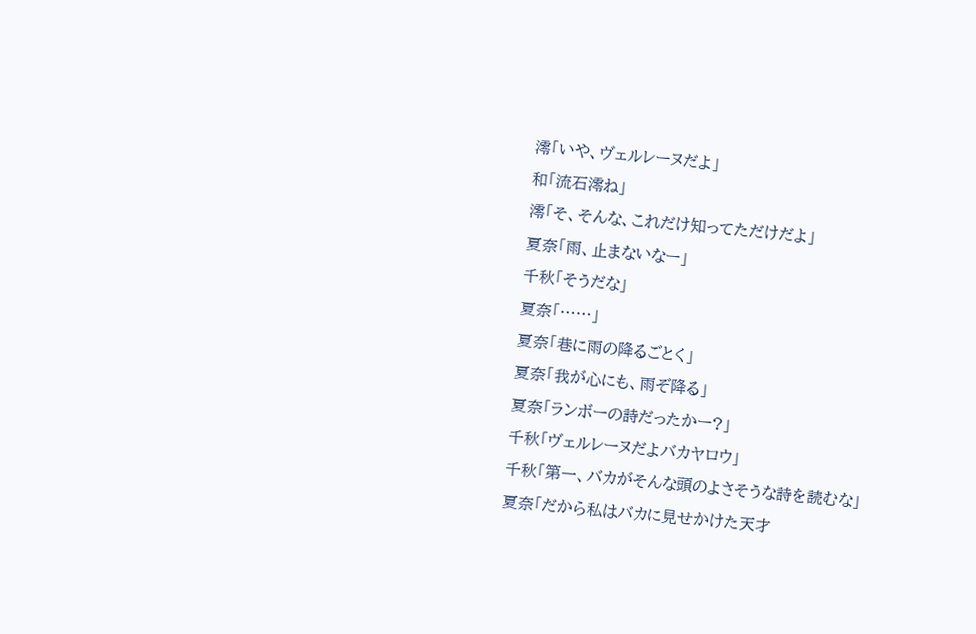澪「いや、ヴェルレーヌだよ」
和「流石澪ね」
澪「そ、そんな、これだけ知ってただけだよ」
夏奈「雨、止まないなー」
千秋「そうだな」
夏奈「……」
夏奈「巷に雨の降るごとく」
夏奈「我が心にも、雨ぞ降る」
夏奈「ランボーの詩だったかー?」
千秋「ヴェルレーヌだよバカヤロウ」
千秋「第一、バカがそんな頭のよさそうな詩を読むな」
夏奈「だから私はバカに見せかけた天才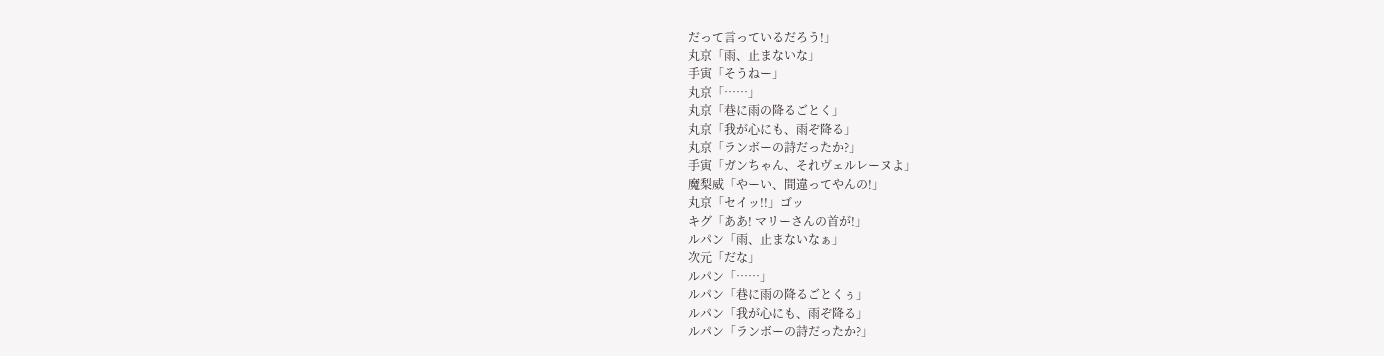だって言っているだろう!」
丸京「雨、止まないな」
手寅「そうねー」
丸京「……」
丸京「巷に雨の降るごとく」
丸京「我が心にも、雨ぞ降る」
丸京「ランボーの詩だったか?」
手寅「ガンちゃん、それヴェルレーヌよ」
魔梨威「やーい、間違ってやんの!」
丸京「セイッ!!」ゴッ
キグ「ああ! マリーさんの首が!」
ルパン「雨、止まないなぁ」
次元「だな」
ルパン「……」
ルパン「巷に雨の降るごとくぅ」
ルパン「我が心にも、雨ぞ降る」
ルパン「ランボーの詩だったか?」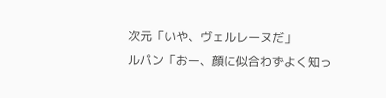次元「いや、ヴェルレーヌだ」
ルパン「おー、顔に似合わずよく知っ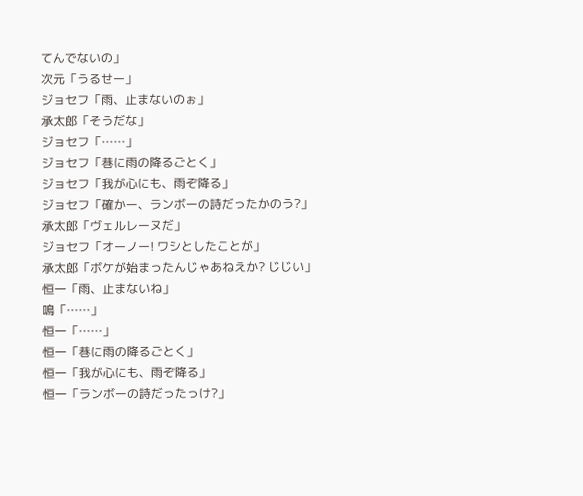てんでないの」
次元「うるせー」
ジョセフ「雨、止まないのぉ」
承太郎「そうだな」
ジョセフ「……」
ジョセフ「巷に雨の降るごとく」
ジョセフ「我が心にも、雨ぞ降る」
ジョセフ「確かー、ランボーの詩だったかのう?」
承太郎「ヴェルレーヌだ」
ジョセフ「オーノー! ワシとしたことが」
承太郎「ボケが始まったんじゃあねえか? じじい」
恒一「雨、止まないね」
鳴「……」
恒一「……」
恒一「巷に雨の降るごとく」
恒一「我が心にも、雨ぞ降る」
恒一「ランボーの詩だったっけ?」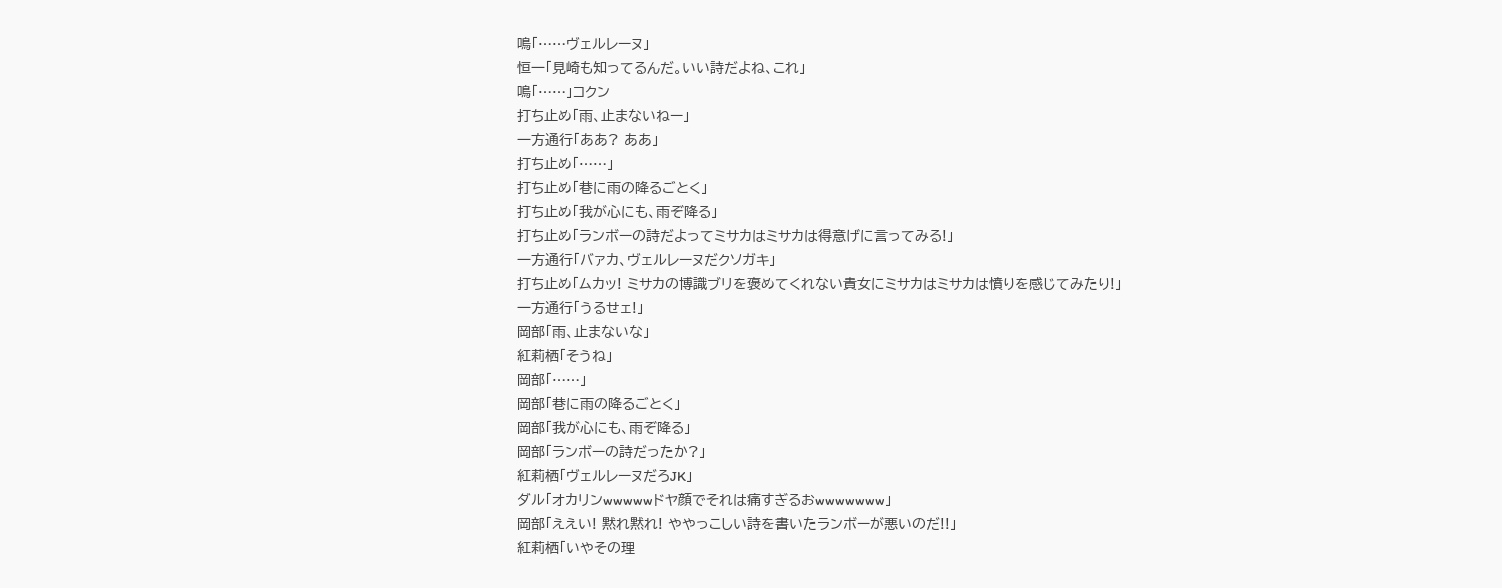鳴「……ヴェルレーヌ」
恒一「見崎も知ってるんだ。いい詩だよね、これ」
鳴「……」コクン
打ち止め「雨、止まないねー」
一方通行「ああ? ああ」
打ち止め「……」
打ち止め「巷に雨の降るごとく」
打ち止め「我が心にも、雨ぞ降る」
打ち止め「ランボーの詩だよってミサカはミサカは得意げに言ってみる!」
一方通行「バァカ、ヴェルレーヌだクソガキ」
打ち止め「ムカッ! ミサカの博識ブリを褒めてくれない貴女にミサカはミサカは憤りを感じてみたり!」
一方通行「うるせェ!」
岡部「雨、止まないな」
紅莉栖「そうね」
岡部「……」
岡部「巷に雨の降るごとく」
岡部「我が心にも、雨ぞ降る」
岡部「ランボーの詩だったか?」
紅莉栖「ヴェルレーヌだろJK」
ダル「オカリンwwwwwドヤ顔でそれは痛すぎるおwwwwwww」
岡部「ええい! 黙れ黙れ! ややっこしい詩を書いたランボーが悪いのだ!!」
紅莉栖「いやその理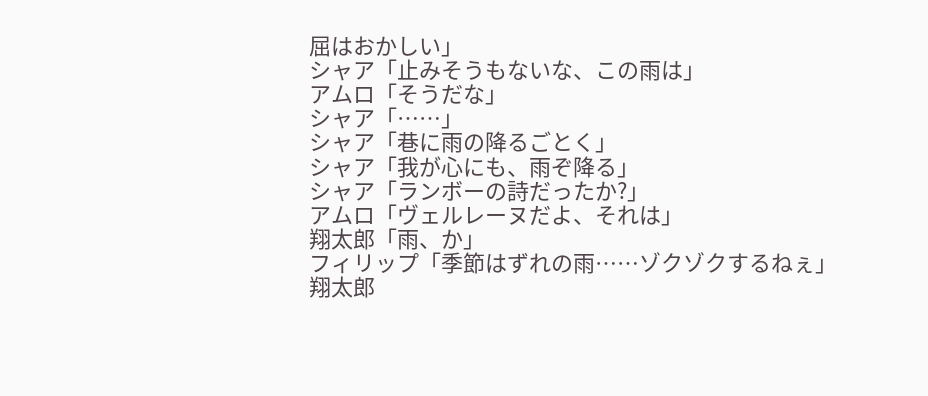屈はおかしい」
シャア「止みそうもないな、この雨は」
アムロ「そうだな」
シャア「……」
シャア「巷に雨の降るごとく」
シャア「我が心にも、雨ぞ降る」
シャア「ランボーの詩だったか?」
アムロ「ヴェルレーヌだよ、それは」
翔太郎「雨、か」
フィリップ「季節はずれの雨……ゾクゾクするねぇ」
翔太郎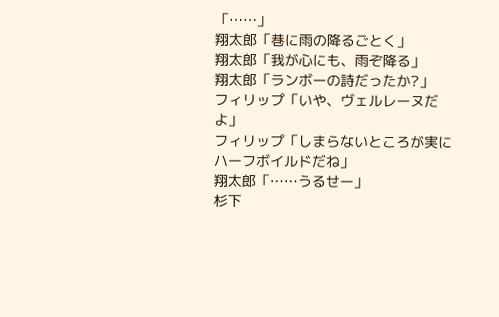「……」
翔太郎「巷に雨の降るごとく」
翔太郎「我が心にも、雨ぞ降る」
翔太郎「ランボーの詩だったか?」
フィリップ「いや、ヴェルレーヌだよ」
フィリップ「しまらないところが実にハーフボイルドだね」
翔太郎「……うるせー」
杉下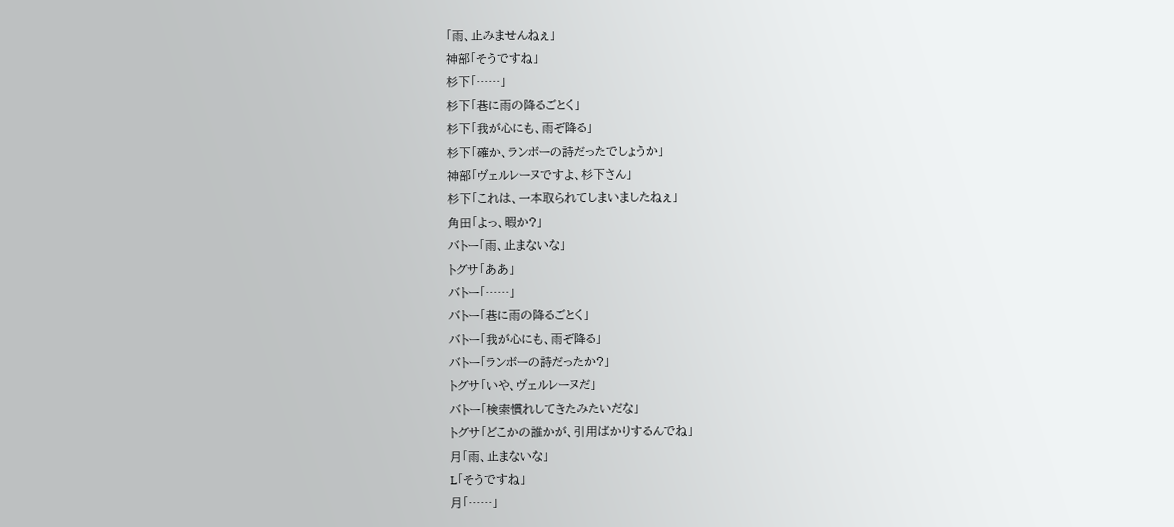「雨、止みませんねぇ」
神部「そうですね」
杉下「……」
杉下「巷に雨の降るごとく」
杉下「我が心にも、雨ぞ降る」
杉下「確か、ランボーの詩だったでしょうか」
神部「ヴェルレーヌですよ、杉下さん」
杉下「これは、一本取られてしまいましたねぇ」
角田「よっ、暇か?」
バトー「雨、止まないな」
トグサ「ああ」
バトー「……」
バトー「巷に雨の降るごとく」
バトー「我が心にも、雨ぞ降る」
バトー「ランボーの詩だったか?」
トグサ「いや、ヴェルレーヌだ」
バトー「検索慣れしてきたみたいだな」
トグサ「どこかの誰かが、引用ばかりするんでね」
月「雨、止まないな」
L「そうですね」
月「……」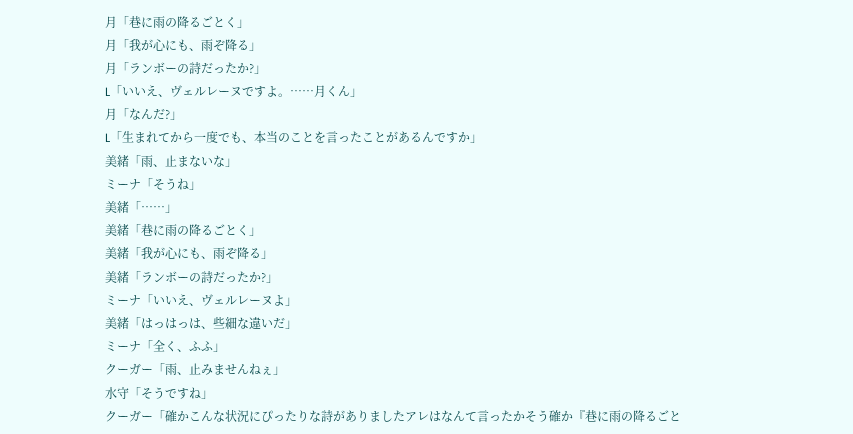月「巷に雨の降るごとく」
月「我が心にも、雨ぞ降る」
月「ランボーの詩だったか?」
L「いいえ、ヴェルレーヌですよ。……月くん」
月「なんだ?」
L「生まれてから一度でも、本当のことを言ったことがあるんですか」
美緒「雨、止まないな」
ミーナ「そうね」
美緒「……」
美緒「巷に雨の降るごとく」
美緒「我が心にも、雨ぞ降る」
美緒「ランボーの詩だったか?」
ミーナ「いいえ、ヴェルレーヌよ」
美緒「はっはっは、些細な違いだ」
ミーナ「全く、ふふ」
クーガー「雨、止みませんねぇ」
水守「そうですね」
クーガー「確かこんな状況にぴったりな詩がありましたアレはなんて言ったかそう確か『巷に雨の降るごと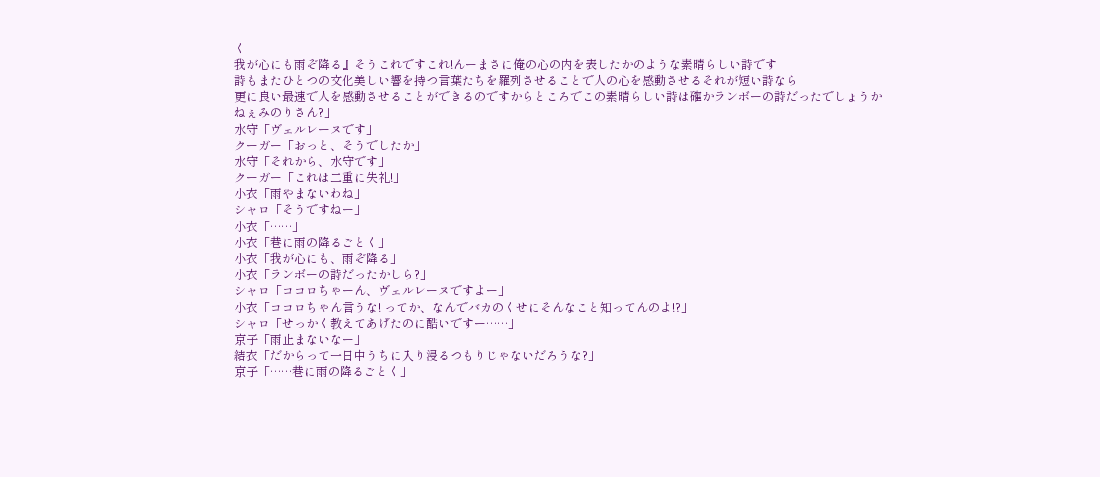く
我が心にも雨ぞ降る』そうこれですこれ!んーまさに俺の心の内を表したかのような素晴らしい詩です
詩もまたひとつの文化美しい響を持つ言葉たちを羅列させることで人の心を感動させるそれが短い詩なら
更に良い最速で人を感動させることができるのですからところでこの素晴らしい詩は確かランボーの詩だったでしょうか
ねぇみのりさん?」
水守「ヴェルレーヌです」
クーガー「おっと、そうでしたか」
水守「それから、水守です」
クーガー「これは二重に失礼!」
小衣「雨やまないわね」
シャロ「そうですねー」
小衣「……」
小衣「巷に雨の降るごとく」
小衣「我が心にも、雨ぞ降る」
小衣「ランボーの詩だったかしら?」
シャロ「ココロちゃーん、ヴェルレーヌですよー」
小衣「ココロちゃん言うな! ってか、なんでバカのくせにそんなこと知ってんのよ!?」
シャロ「せっかく教えてあげたのに酷いですー……」
京子「雨止まないなー」
結衣「だからって一日中うちに入り浸るつもりじゃないだろうな?」
京子「……巷に雨の降るごとく」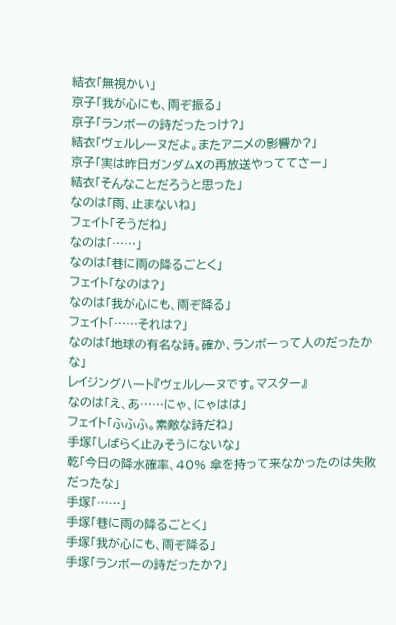結衣「無視かい」
京子「我が心にも、雨ぞ振る」
京子「ランボーの詩だったっけ?」
結衣「ヴェルレーヌだよ。またアニメの影響か?」
京子「実は昨日ガンダムXの再放送やっててさー」
結衣「そんなことだろうと思った」
なのは「雨、止まないね」
フェイト「そうだね」
なのは「……」
なのは「巷に雨の降るごとく」
フェイト「なのは?」
なのは「我が心にも、雨ぞ降る」
フェイト「……それは?」
なのは「地球の有名な詩。確か、ランボーって人のだったかな」
レイジングハート『ヴェルレーヌです。マスター』
なのは「え、あ……にゃ、にゃはは」
フェイト「ふふふ。素敵な詩だね」
手塚「しばらく止みそうにないな」
乾「今日の降水確率、40% 傘を持って来なかったのは失敗だったな」
手塚「……」
手塚「巷に雨の降るごとく」
手塚「我が心にも、雨ぞ降る」
手塚「ランボーの詩だったか?」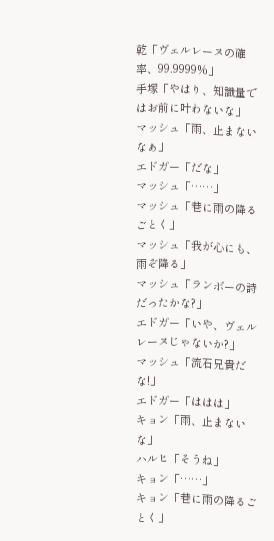乾「ヴェルレーヌの確率、99.9999%」
手塚「やはり、知識量ではお前に叶わないな」
マッシュ「雨、止まないなぁ」
エドガー「だな」
マッシュ「……」
マッシュ「巷に雨の降るごとく」
マッシュ「我が心にも、雨ぞ降る」
マッシュ「ランボーの詩だったかな?」
エドガー「いや、ヴェルレーヌじゃないか?」
マッシュ「流石兄貴だな!」
エドガー「ははは」
キョン「雨、止まないな」
ハルヒ「そうね」
キョン「……」
キョン「巷に雨の降るごとく」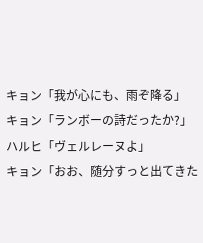キョン「我が心にも、雨ぞ降る」
キョン「ランボーの詩だったか?」
ハルヒ「ヴェルレーヌよ」
キョン「おお、随分すっと出てきた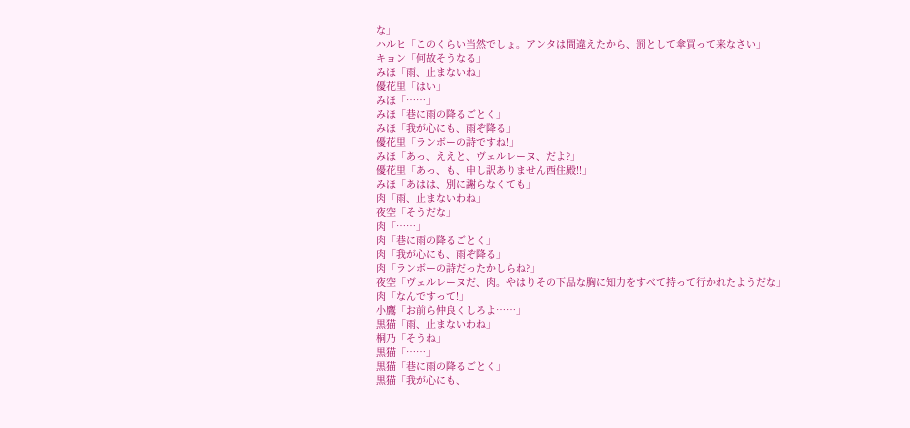な」
ハルヒ「このくらい当然でしょ。アンタは間違えたから、罰として傘買って来なさい」
キョン「何故そうなる」
みほ「雨、止まないね」
優花里「はい」
みほ「……」
みほ「巷に雨の降るごとく」
みほ「我が心にも、雨ぞ降る」
優花里「ランボーの詩ですね!」
みほ「あっ、ええと、ヴェルレーヌ、だよ?」
優花里「あっ、も、申し訳ありません西住殿!!」
みほ「あはは、別に謝らなくても」
肉「雨、止まないわね」
夜空「そうだな」
肉「……」
肉「巷に雨の降るごとく」
肉「我が心にも、雨ぞ降る」
肉「ランボーの詩だったかしらね?」
夜空「ヴェルレーヌだ、肉。やはりその下品な胸に知力をすべて持って行かれたようだな」
肉「なんですって!」
小鷹「お前ら仲良くしろよ……」
黒猫「雨、止まないわね」
桐乃「そうね」
黒猫「……」
黒猫「巷に雨の降るごとく」
黒猫「我が心にも、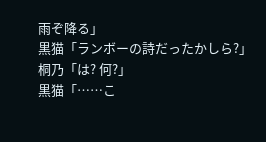雨ぞ降る」
黒猫「ランボーの詩だったかしら?」
桐乃「は? 何?」
黒猫「……こ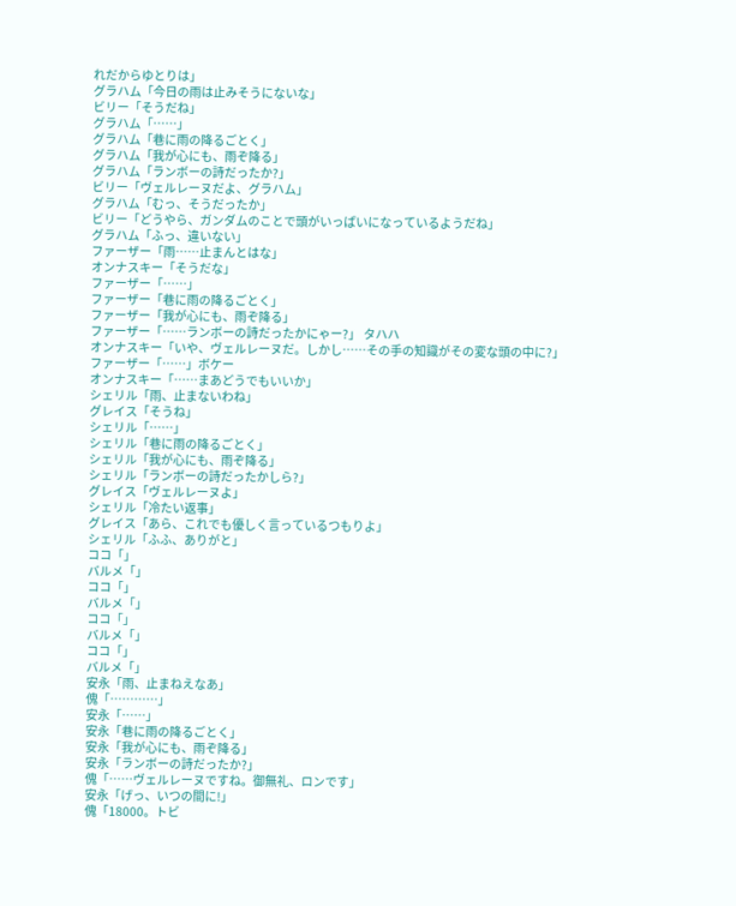れだからゆとりは」
グラハム「今日の雨は止みそうにないな」
ビリー「そうだね」
グラハム「……」
グラハム「巷に雨の降るごとく」
グラハム「我が心にも、雨ぞ降る」
グラハム「ランボーの詩だったか?」
ビリー「ヴェルレーヌだよ、グラハム」
グラハム「むっ、そうだったか」
ビリー「どうやら、ガンダムのことで頭がいっぱいになっているようだね」
グラハム「ふっ、違いない」
ファーザー「雨……止まんとはな」
オンナスキー「そうだな」
ファーザー「……」
ファーザー「巷に雨の降るごとく」
ファーザー「我が心にも、雨ぞ降る」
ファーザー「……ランボーの詩だったかにゃー?」 タハハ
オンナスキー「いや、ヴェルレーヌだ。しかし……その手の知識がその変な頭の中に?」
ファーザー「……」ボケー
オンナスキー「……まあどうでもいいか」
シェリル「雨、止まないわね」
グレイス「そうね」
シェリル「……」
シェリル「巷に雨の降るごとく」
シェリル「我が心にも、雨ぞ降る」
シェリル「ランボーの詩だったかしら?」
グレイス「ヴェルレーヌよ」
シェリル「冷たい返事」
グレイス「あら、これでも優しく言っているつもりよ」
シェリル「ふふ、ありがと」
ココ「」
バルメ「」
ココ「」
バルメ「」
ココ「」
バルメ「」
ココ「」
バルメ「」
安永「雨、止まねえなあ」
傀「…………」
安永「……」
安永「巷に雨の降るごとく」
安永「我が心にも、雨ぞ降る」
安永「ランボーの詩だったか?」
傀「……ヴェルレーヌですね。御無礼、ロンです」
安永「げっ、いつの間に!」
傀「18000。トビ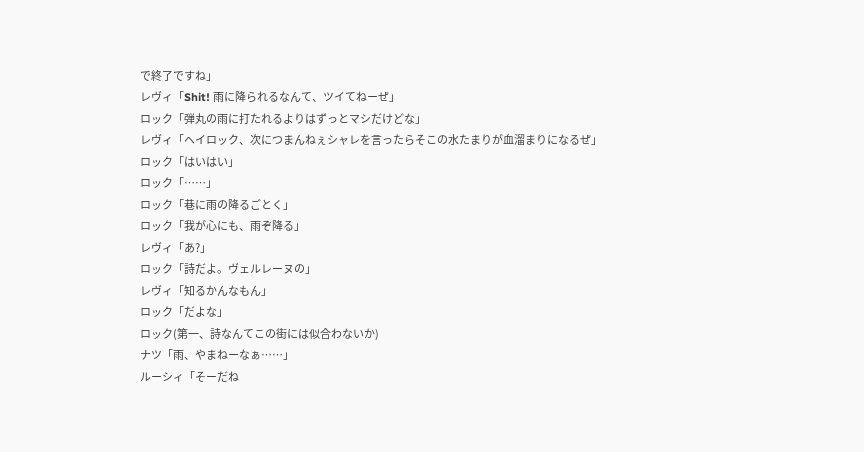で終了ですね」
レヴィ「Shit! 雨に降られるなんて、ツイてねーぜ」
ロック「弾丸の雨に打たれるよりはずっとマシだけどな」
レヴィ「ヘイロック、次につまんねぇシャレを言ったらそこの水たまりが血溜まりになるぜ」
ロック「はいはい」
ロック「……」
ロック「巷に雨の降るごとく」
ロック「我が心にも、雨ぞ降る」
レヴィ「あ?」
ロック「詩だよ。ヴェルレーヌの」
レヴィ「知るかんなもん」
ロック「だよな」
ロック(第一、詩なんてこの街には似合わないか)
ナツ「雨、やまねーなぁ……」
ルーシィ「そーだね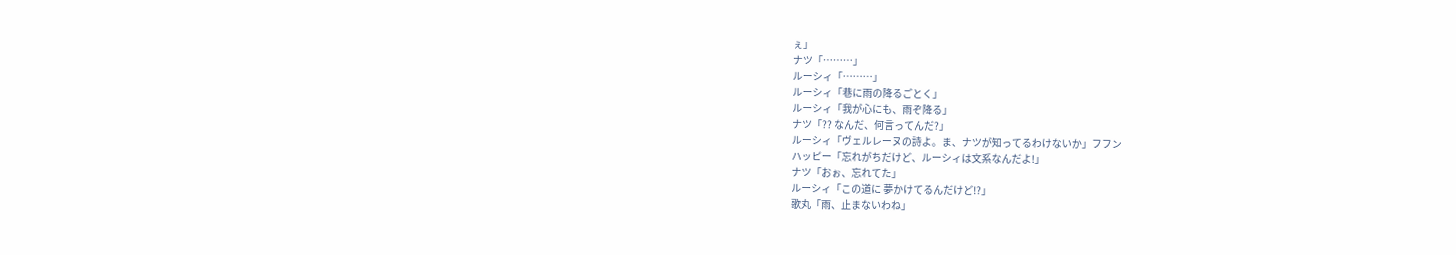ぇ」
ナツ「………」
ルーシィ「………」
ルーシィ「巷に雨の降るごとく」
ルーシィ「我が心にも、雨ぞ降る」
ナツ「?? なんだ、何言ってんだ?」
ルーシィ「ヴェルレーヌの詩よ。ま、ナツが知ってるわけないか」フフン
ハッピー「忘れがちだけど、ルーシィは文系なんだよ!」
ナツ「おぉ、忘れてた」
ルーシィ「この道に 夢かけてるんだけど!?」
歌丸「雨、止まないわね」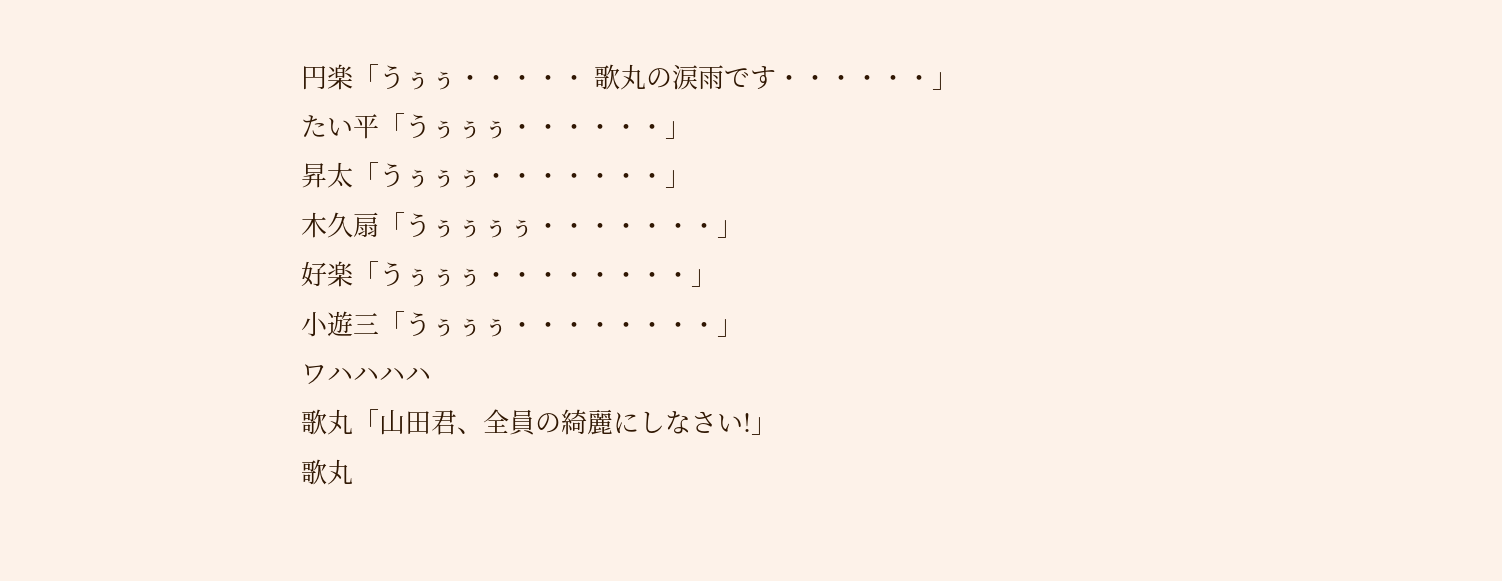円楽「うぅぅ・・・・・ 歌丸の涙雨です・・・・・・」
たい平「うぅぅぅ・・・・・・」
昇太「うぅぅぅ・・・・・・・」
木久扇「うぅぅぅぅ・・・・・・・」
好楽「うぅぅぅ・・・・・・・・」
小遊三「うぅぅぅ・・・・・・・・」
ワハハハハ
歌丸「山田君、全員の綺麗にしなさい!」
歌丸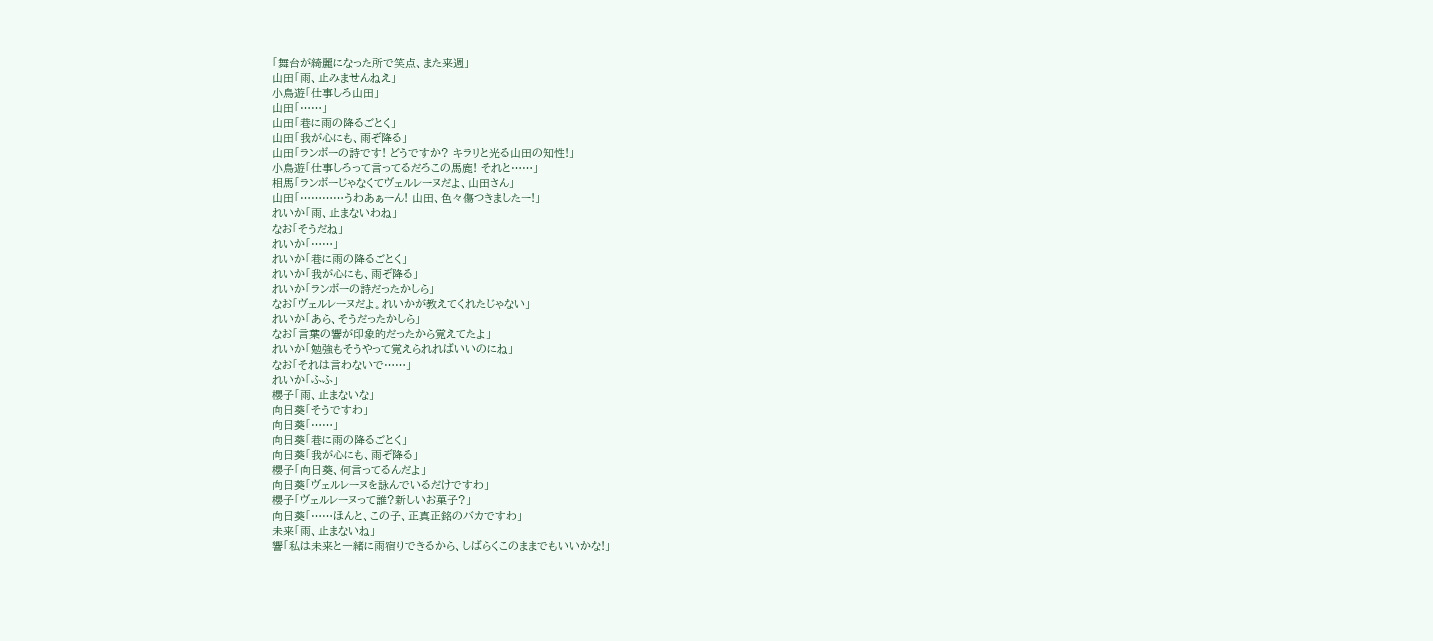「舞台が綺麗になった所で笑点、また来週」
山田「雨、止みませんねえ」
小鳥遊「仕事しろ山田」
山田「……」
山田「巷に雨の降るごとく」
山田「我が心にも、雨ぞ降る」
山田「ランボーの詩です! どうですか? キラリと光る山田の知性!」
小鳥遊「仕事しろって言ってるだろこの馬鹿! それと……」
相馬「ランボーじゃなくてヴェルレーヌだよ、山田さん」
山田「…………うわあぁーん! 山田、色々傷つきましたー!」
れいか「雨、止まないわね」
なお「そうだね」
れいか「……」
れいか「巷に雨の降るごとく」
れいか「我が心にも、雨ぞ降る」
れいか「ランボーの詩だったかしら」
なお「ヴェルレーヌだよ。れいかが教えてくれたじゃない」
れいか「あら、そうだったかしら」
なお「言葉の響が印象的だったから覚えてたよ」
れいか「勉強もそうやって覚えられればいいのにね」
なお「それは言わないで……」
れいか「ふふ」
櫻子「雨、止まないな」
向日葵「そうですわ」
向日葵「……」
向日葵「巷に雨の降るごとく」
向日葵「我が心にも、雨ぞ降る」
櫻子「向日葵、何言ってるんだよ」
向日葵「ヴェルレーヌを詠んでいるだけですわ」
櫻子「ヴェルレーヌって誰?新しいお菓子?」
向日葵「……ほんと、この子、正真正銘のバカですわ」
未来「雨、止まないね」
響「私は未来と一緒に雨宿りできるから、しばらくこのままでもいいかな!」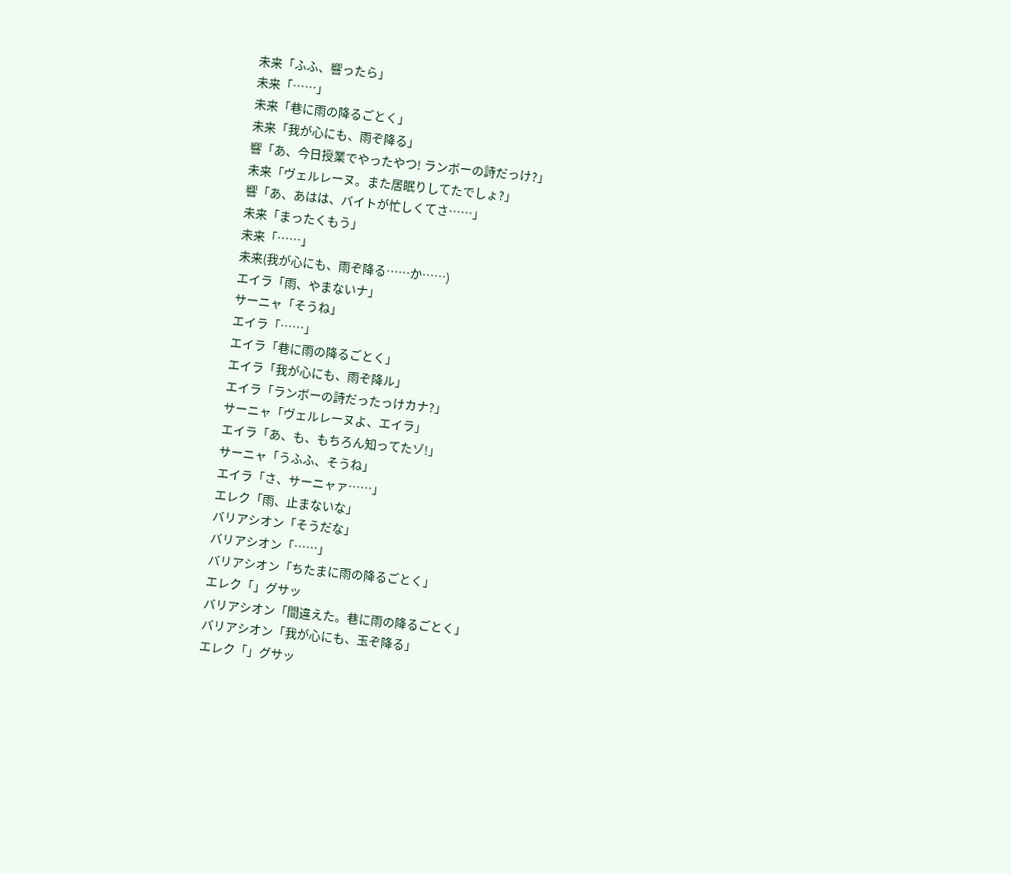未来「ふふ、響ったら」
未来「……」
未来「巷に雨の降るごとく」
未来「我が心にも、雨ぞ降る」
響「あ、今日授業でやったやつ! ランボーの詩だっけ?」
未来「ヴェルレーヌ。また居眠りしてたでしょ?」
響「あ、あはは、バイトが忙しくてさ……」
未来「まったくもう」
未来「……」
未来(我が心にも、雨ぞ降る……か……)
エイラ「雨、やまないナ」
サーニャ「そうね」
エイラ「……」
エイラ「巷に雨の降るごとく」
エイラ「我が心にも、雨ぞ降ル」
エイラ「ランボーの詩だったっけカナ?」
サーニャ「ヴェルレーヌよ、エイラ」
エイラ「あ、も、もちろん知ってたゾ!」
サーニャ「うふふ、そうね」
エイラ「さ、サーニャァ……」
エレク「雨、止まないな」
バリアシオン「そうだな」
バリアシオン「……」
バリアシオン「ちたまに雨の降るごとく」
エレク「」グサッ
バリアシオン「間違えた。巷に雨の降るごとく」
バリアシオン「我が心にも、玉ぞ降る」
エレク「」グサッ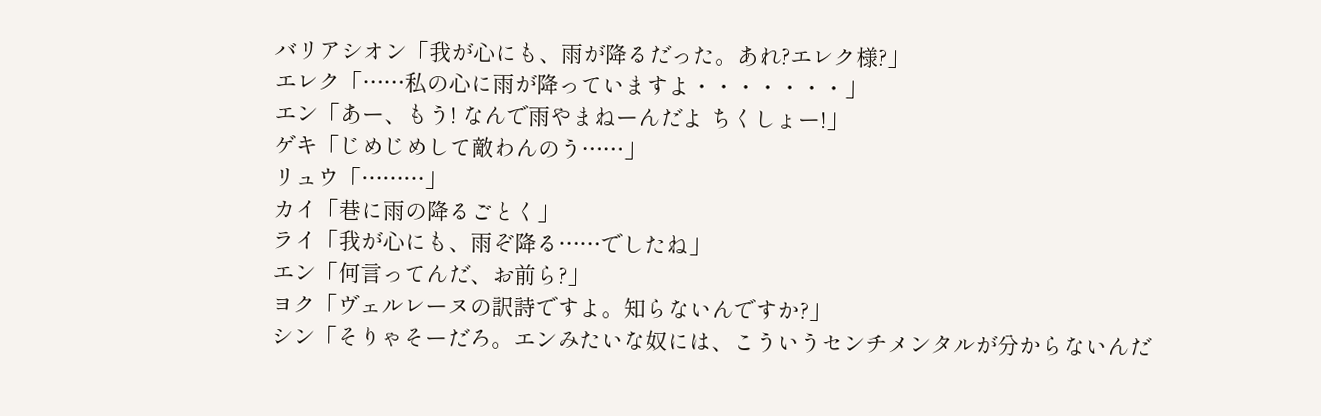バリアシオン「我が心にも、雨が降るだった。あれ?エレク様?」
エレク「……私の心に雨が降っていますよ・・・・・・・」
エン「あー、もう! なんで雨やまねーんだよ ちくしょー!」
ゲキ「じめじめして敵わんのう……」
リュウ「………」
カイ「巷に雨の降るごとく」
ライ「我が心にも、雨ぞ降る……でしたね」
エン「何言ってんだ、お前ら?」
ヨク「ヴェルレーヌの訳詩ですよ。知らないんですか?」
シン「そりゃそーだろ。エンみたいな奴には、こういうセンチメンタルが分からないんだ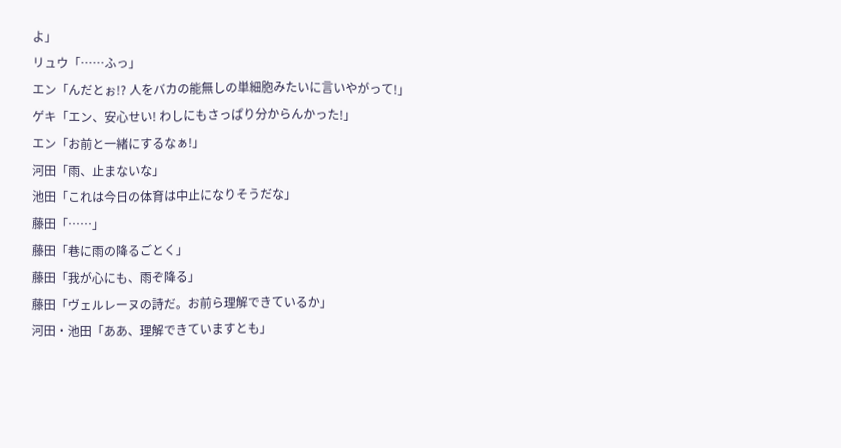よ」
リュウ「……ふっ」
エン「んだとぉ!? 人をバカの能無しの単細胞みたいに言いやがって!」
ゲキ「エン、安心せい! わしにもさっぱり分からんかった!」
エン「お前と一緒にするなぁ!」
河田「雨、止まないな」
池田「これは今日の体育は中止になりそうだな」
藤田「……」
藤田「巷に雨の降るごとく」
藤田「我が心にも、雨ぞ降る」
藤田「ヴェルレーヌの詩だ。お前ら理解できているか」
河田・池田「ああ、理解できていますとも」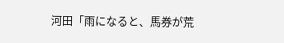河田「雨になると、馬券が荒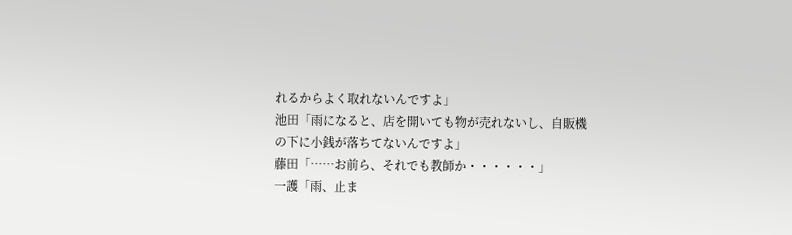れるからよく取れないんですよ」
池田「雨になると、店を開いても物が売れないし、自販機の下に小銭が落ちてないんですよ」
藤田「……お前ら、それでも教師か・・・・・・」
一護「雨、止ま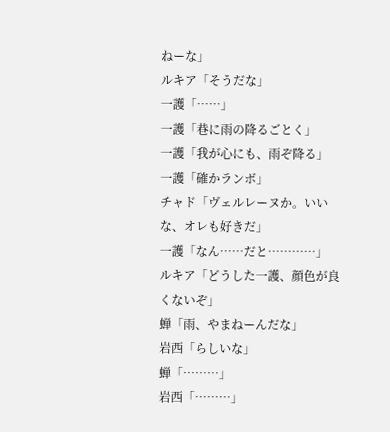ねーな」
ルキア「そうだな」
一護「……」
一護「巷に雨の降るごとく」
一護「我が心にも、雨ぞ降る」
一護「確かランボ」
チャド「ヴェルレーヌか。いいな、オレも好きだ」
一護「なん……だと…………」
ルキア「どうした一護、顔色が良くないぞ」
蝉「雨、やまねーんだな」
岩西「らしいな」
蝉「………」
岩西「………」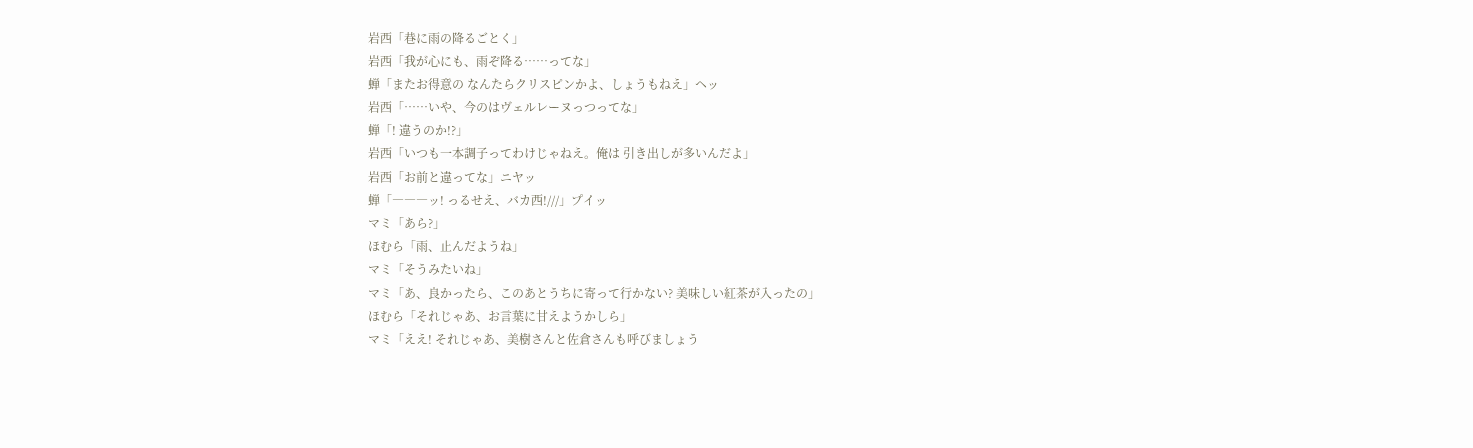岩西「巷に雨の降るごとく」
岩西「我が心にも、雨ぞ降る……ってな」
蝉「またお得意の なんたらクリスピンかよ、しょうもねえ」ヘッ
岩西「……いや、今のはヴェルレーヌっつってな」
蝉「! 違うのか!?」
岩西「いつも一本調子ってわけじゃねえ。俺は 引き出しが多いんだよ」
岩西「お前と違ってな」ニヤッ
蝉「―――ッ! っるせえ、バカ西!///」プイッ
マミ「あら?」
ほむら「雨、止んだようね」
マミ「そうみたいね」
マミ「あ、良かったら、このあとうちに寄って行かない? 美味しい紅茶が入ったの」
ほむら「それじゃあ、お言葉に甘えようかしら」
マミ「ええ! それじゃあ、美樹さんと佐倉さんも呼びましょう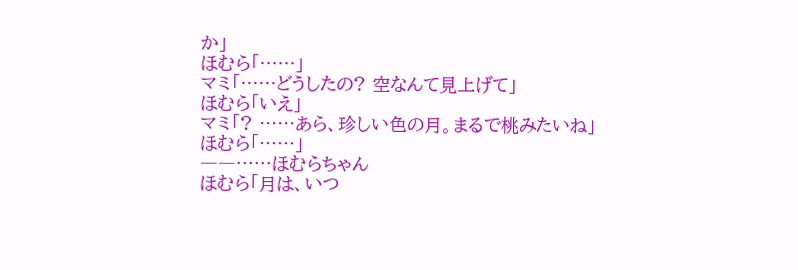か」
ほむら「……」
マミ「……どうしたの? 空なんて見上げて」
ほむら「いえ」
マミ「? ……あら、珍しい色の月。まるで桃みたいね」
ほむら「……」
――……ほむらちゃん
ほむら「月は、いつ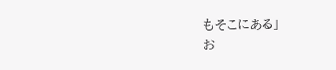もそこにある」
お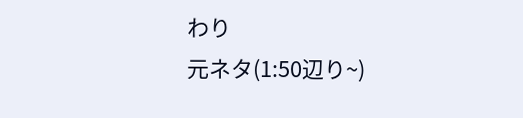わり
元ネタ(1:50辺り~)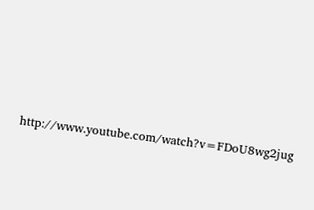http://www.youtube.com/watch?v=FDoU8wg2jug